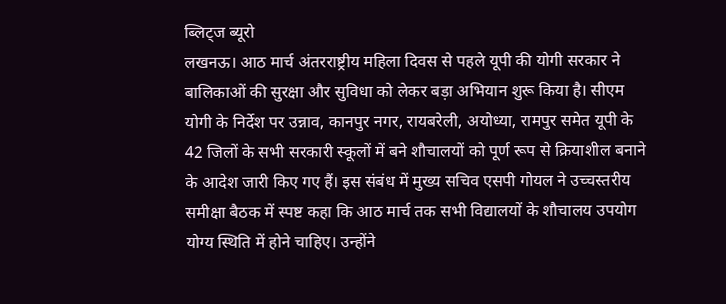ब्लिट्ज ब्यूरो
लखनऊ। आठ मार्च अंतरराष्ट्रीय महिला दिवस से पहले यूपी की योगी सरकार ने बालिकाओं की सुरक्षा और सुविधा को लेकर बड़ा अभियान शुरू किया है। सीएम योगी के निर्देश पर उन्नाव, कानपुर नगर, रायबरेली, अयोध्या, रामपुर समेत यूपी के 42 जिलों के सभी सरकारी स्कूलों में बने शौचालयों को पूर्ण रूप से क्रियाशील बनाने के आदेश जारी किए गए हैं। इस संबंध में मुख्य सचिव एसपी गोयल ने उच्चस्तरीय समीक्षा बैठक में स्पष्ट कहा कि आठ मार्च तक सभी विद्यालयों के शौचालय उपयोग योग्य स्थिति में होने चाहिए। उन्होंने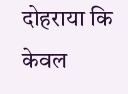दोहराया कि केवल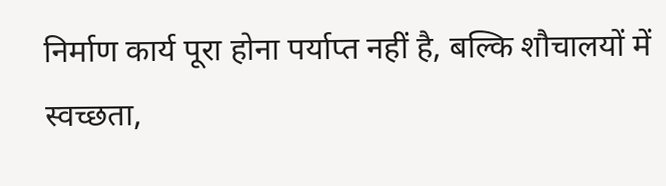निर्माण कार्य पूरा होना पर्याप्त नहीं है, बल्कि शौचालयों में स्वच्छता,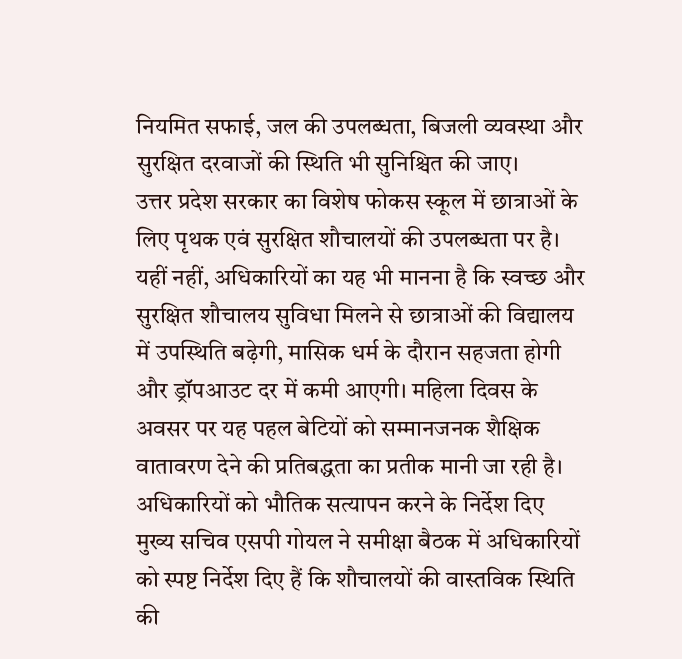नियमित सफाई, जल की उपलब्धता, बिजली व्यवस्था और सुरक्षित दरवाजों की स्थिति भी सुनिश्चित की जाए।
उत्तर प्रदेश सरकार का विशेष फोकस स्कूल में छात्राओं के लिए पृथक एवं सुरक्षित शौचालयों की उपलब्धता पर है। यहीं नहीं, अधिकारियों का यह भी मानना है कि स्वच्छ और सुरक्षित शौचालय सुविधा मिलने से छात्राओं की विद्यालय में उपस्थिति बढ़ेगी, मासिक धर्म के दौरान सहजता होगी और ड्रॉपआउट दर में कमी आएगी। महिला दिवस के अवसर पर यह पहल बेटियों को सम्मानजनक शैक्षिक वातावरण देने की प्रतिबद्धता का प्रतीक मानी जा रही है।
अधिकारियों को भौतिक सत्यापन करने के निर्देश दिए
मुख्य सचिव एसपी गोयल ने समीक्षा बैठक में अधिकारियों को स्पष्ट निर्देश दिए हैं कि शौचालयों की वास्तविक स्थिति की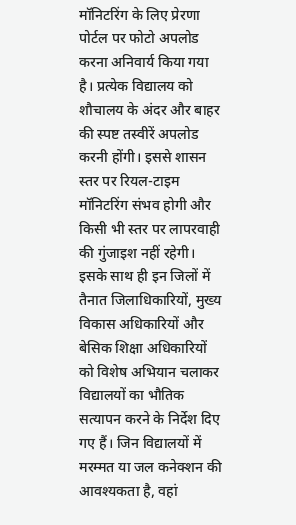मॉनिटरिंग के लिए प्रेरणा पोर्टल पर फोटो अपलोड करना अनिवार्य किया गया है। प्रत्येक विद्यालय को शौचालय के अंदर और बाहर की स्पष्ट तस्वीरें अपलोड करनी होंगी। इससे शासन स्तर पर रियल-टाइम मॉनिटरिंग संभव होगी और किसी भी स्तर पर लापरवाही की गुंजाइश नहीं रहेगी। इसके साथ ही इन जिलों में तैनात जिलाधिकारियों, मुख्य विकास अधिकारियों और बेसिक शिक्षा अधिकारियों को विशेष अभियान चलाकर विद्यालयों का भौतिक सत्यापन करने के निर्देश दिए गए हैं। जिन विद्यालयों में मरम्मत या जल कनेक्शन की आवश्यकता है, वहां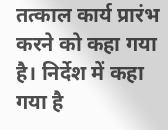तत्काल कार्य प्रारंभ करने को कहा गया है। निर्देश में कहा गया है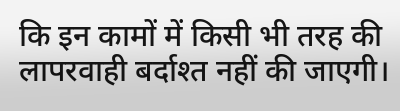कि इन कामों में किसी भी तरह की लापरवाही बर्दाश्त नहीं की जाएगी।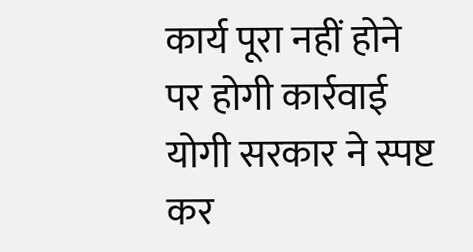कार्य पूरा नहीं होने पर होगी कार्रवाई
योगी सरकार ने स्पष्ट कर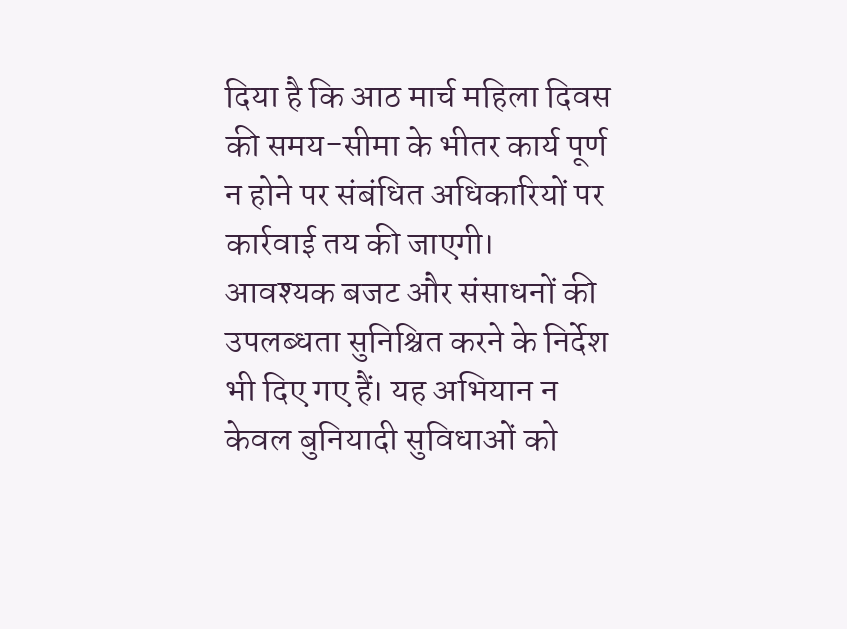दिया है कि आठ मार्च महिला दिवस की समय-सीमा के भीतर कार्य पूर्ण न होने पर संबंधित अधिकारियों पर कार्रवाई तय की जाएगी। आवश्यक बजट और संसाधनों की उपलब्धता सुनिश्चित करने के निर्देश भी दिए गए हैं। यह अभियान न केवल बुनियादी सुविधाओं को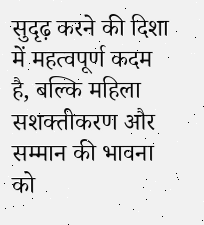सुदृढ़ करने की दिशा में महत्वपूर्ण कदम है, बल्कि महिला सशक्तीकरण और सम्मान की भावना को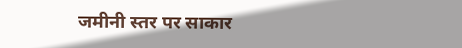जमीनी स्तर पर साकार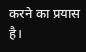करने का प्रयास है।